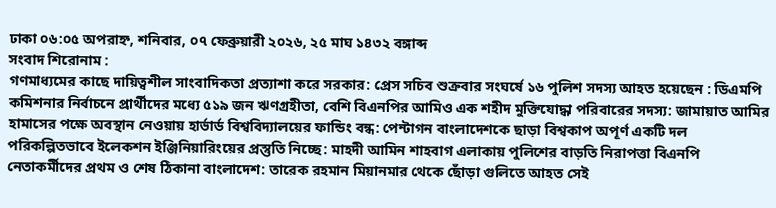ঢাকা ০৬:০৫ অপরাহ্ন, শনিবার, ০৭ ফেব্রুয়ারী ২০২৬, ২৫ মাঘ ১৪৩২ বঙ্গাব্দ
সংবাদ শিরোনাম :
গণমাধ্যমের কাছে দায়িত্বশীল সাংবাদিকতা প্রত্যাশা করে সরকার: প্রেস সচিব শুক্রবার সংঘর্ষে ১৬ পুলিশ সদস্য আহত হয়েছেন : ডিএমপি কমিশনার নির্বাচনে প্রার্থীদের মধ্যে ৫১৯ জন ঋণগ্রহীতা, বেশি বিএনপির আমিও এক শহীদ মুক্তিযোদ্ধা পরিবারের সদস্য: জামায়াত আমির হামাসের পক্ষে অবস্থান নেওয়ায় হার্ভার্ড বিশ্ববিদ্যালয়ের ফান্ডিং বন্ধ: পেন্টাগন বাংলাদেশকে ছাড়া বিশ্বকাপ অপূর্ণ একটি দল পরিকল্পিতভাবে ইলেকশন ইঞ্জিনিয়ারিংয়ের প্রস্তুতি নিচ্ছে: মাহদী আমিন শাহবাগ এলাকায় পুলিশের বাড়তি নিরাপত্তা বিএনপি নেতাকর্মীদের প্রথম ও শেষ ঠিকানা বাংলাদেশ: তারেক রহমান মিয়ানমার থেকে ছোঁড়া গুলিতে আহত সেই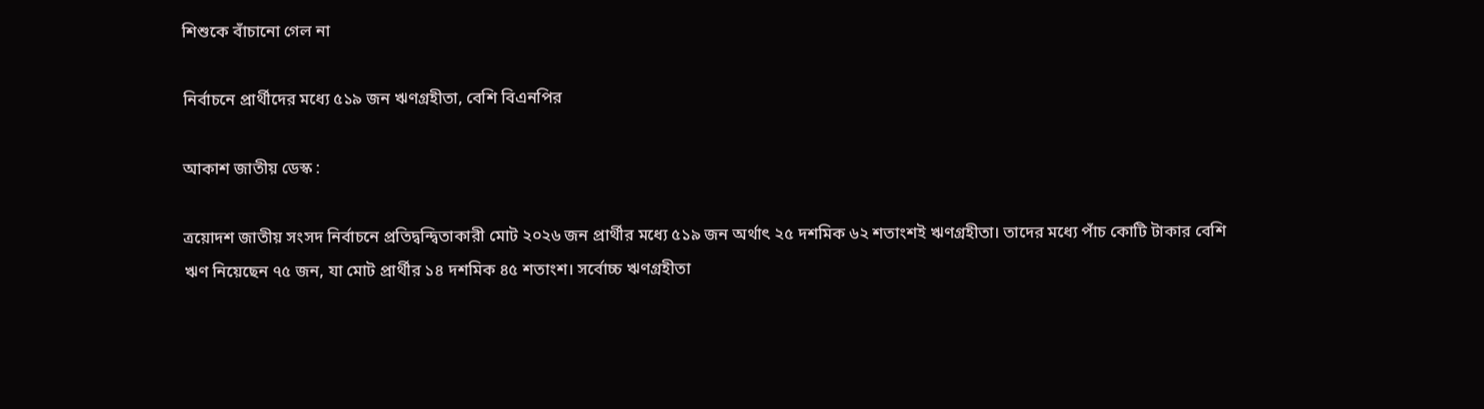শিশুকে বাঁচানো গেল না

নির্বাচনে প্রার্থীদের মধ্যে ৫১৯ জন ঋণগ্রহীতা, বেশি বিএনপির

আকাশ জাতীয় ডেস্ক :

ত্রয়োদশ জাতীয় সংসদ নির্বাচনে প্রতিদ্বন্দ্বিতাকারী মোট ২০২৬ জন প্রার্থীর মধ্যে ৫১৯ জন অর্থাৎ ২৫ দশমিক ৬২ শতাংশই ঋণগ্রহীতা। তাদের মধ্যে পাঁচ কোটি টাকার বেশি ঋণ নিয়েছেন ৭৫ জন, যা মোট প্রার্থীর ১৪ দশমিক ৪৫ শতাংশ। সর্বোচ্চ ঋণগ্রহীতা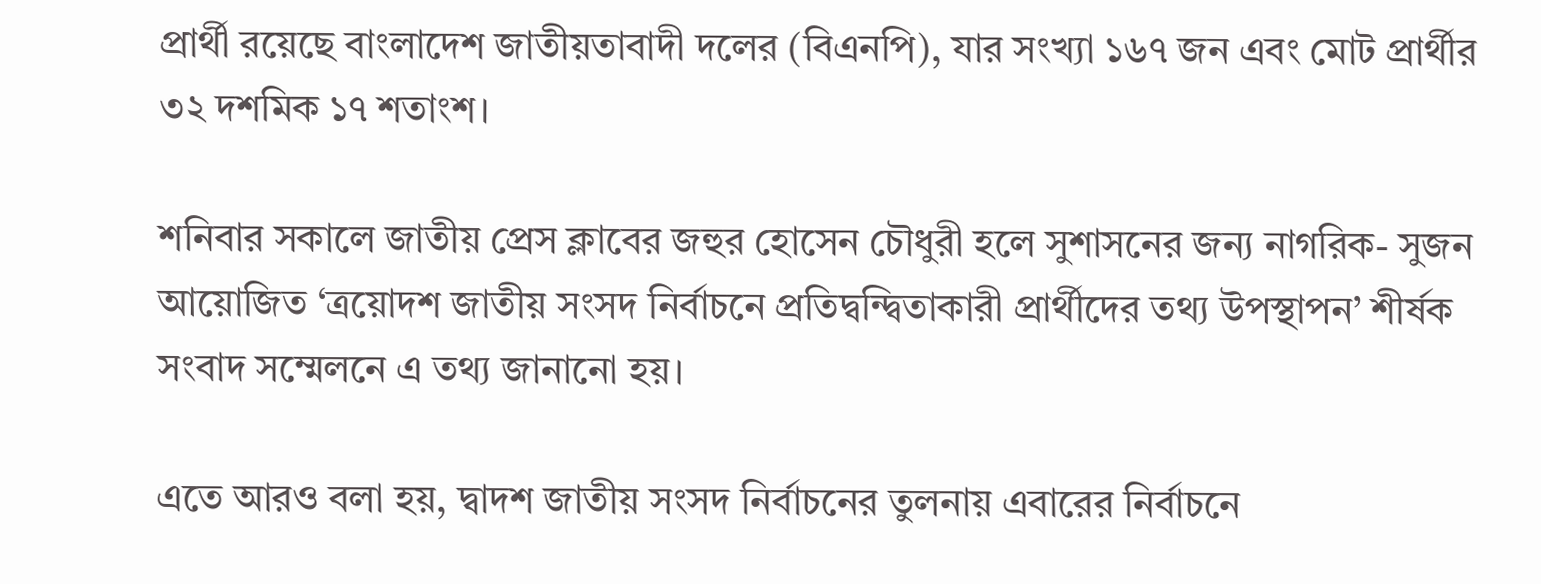প্রার্থী রয়েছে বাংলাদেশ জাতীয়তাবাদী দলের (বিএনপি), যার সংখ্যা ১৬৭ জন এবং মোট প্রার্থীর ৩২ দশমিক ১৭ শতাংশ।

শনিবার সকালে জাতীয় প্রেস ক্লাবের জহুর হোসেন চৌধুরী হলে সুশাসনের জন্য নাগরিক- সুজন আয়োজিত ‘ত্রয়োদশ জাতীয় সংসদ নির্বাচনে প্রতিদ্বন্দ্বিতাকারী প্রার্থীদের তথ্য উপস্থাপন’ শীর্ষক সংবাদ সম্মেলনে এ তথ্য জানানো হয়।

এতে আরও বলা হয়, দ্বাদশ জাতীয় সংসদ নির্বাচনের তুলনায় এবারের নির্বাচনে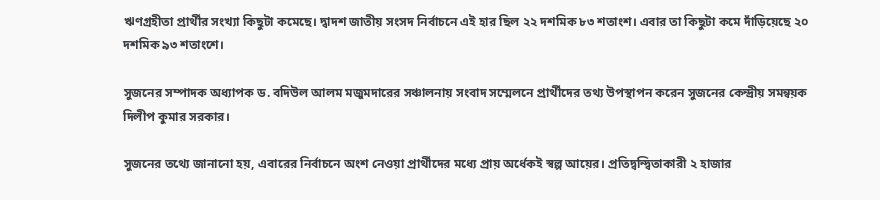ঋণগ্রহীতা প্রার্থীর সংখ্যা কিছুটা কমেছে। দ্বাদশ জাতীয় সংসদ নির্বাচনে এই হার ছিল ২২ দশমিক ৮৩ শতাংশ। এবার তা কিছুটা কমে দাঁড়িয়েছে ২০ দশমিক ৯৩ শতাংশে।

সুজনের সম্পাদক অধ্যাপক ড. বদিউল আলম মজুমদারের সঞ্চালনায় সংবাদ সম্মেলনে প্রার্থীদের তথ্য উপস্থাপন করেন সুজনের কেন্দ্রীয় সমন্বয়ক দিলীপ কুমার সরকার।

সুজনের তথ্যে জানানো হয়, এবারের নির্বাচনে অংশ নেওয়া প্রার্থীদের মধ্যে প্রায় অর্ধেকই স্বল্প আয়ের। প্রতিদ্বন্দ্বিতাকারী ২ হাজার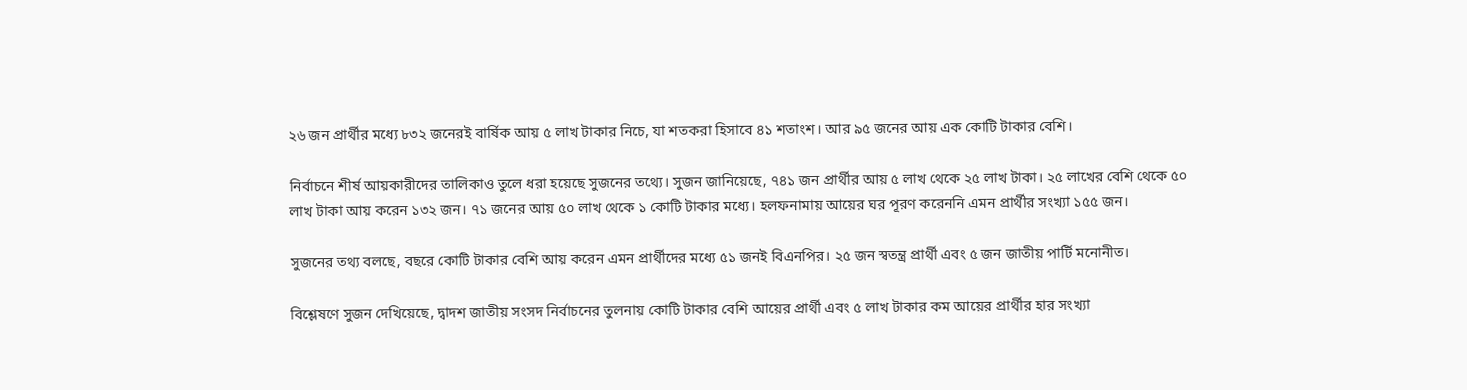২৬ জন প্রার্থীর মধ্যে ৮৩২ জনেরই বার্ষিক আয় ৫ লাখ টাকার নিচে, যা শতকরা হিসাবে ৪১ শতাংশ। আর ৯৫ জনের আয় এক কোটি টাকার বেশি।

নির্বাচনে শীর্ষ আয়কারীদের তালিকাও তুলে ধরা হয়েছে সুজনের তথ্যে। সুজন জানিয়েছে, ৭৪১ জন প্রার্থীর আয় ৫ লাখ থেকে ২৫ লাখ টাকা। ২৫ লাখের বেশি থেকে ৫০ লাখ টাকা আয় করেন ১৩২ জন। ৭১ জনের আয় ৫০ লাখ থেকে ১ কোটি টাকার মধ্যে। হলফনামায় আয়ের ঘর পূরণ করেননি এমন প্রার্থীর সংখ্যা ১৫৫ জন।

সুজনের তথ্য বলছে, বছরে কোটি টাকার বেশি আয় করেন এমন প্রার্থীদের মধ্যে ৫১ জনই বিএনপির। ২৫ জন স্বতন্ত্র প্রার্থী এবং ৫ জন জাতীয় পার্টি মনোনীত।

বিশ্লেষণে সুজন দেখিয়েছে, দ্বাদশ জাতীয় সংসদ নির্বাচনের তুলনায় কোটি টাকার বেশি আয়ের প্রার্থী এবং ৫ লাখ টাকার কম আয়ের প্রার্থীর হার সংখ্যা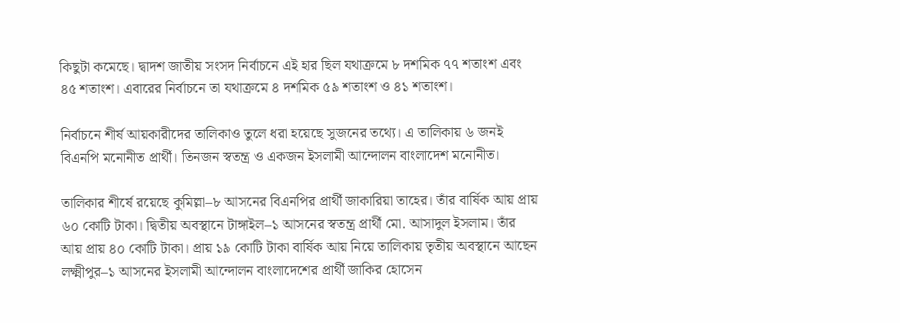কিছুটা কমেছে। দ্বাদশ জাতীয় সংসদ নির্বাচনে এই হার ছিল যথাক্রমে ৮ দশমিক ৭৭ শতাংশ এবং ৪৫ শতাংশ। এবারের নির্বাচনে তা যথাক্রমে ৪ দশমিক ৫৯ শতাংশ ও ৪১ শতাংশ।

নির্বাচনে শীর্ষ আয়কারীদের তালিকাও তুলে ধরা হয়েছে সুজনের তথ্যে। এ তালিকায় ৬ জনই বিএনপি মনোনীত প্রার্থী। তিনজন স্বতন্ত্র ও একজন ইসলামী আন্দোলন বাংলাদেশ মনোনীত।

তালিকার শীর্ষে রয়েছে কুমিল্লা–৮ আসনের বিএনপির প্রার্থী জাকারিয়া তাহের। তাঁর বার্ষিক আয় প্রায় ৬০ কোটি টাকা। দ্বিতীয় অবস্থানে টাঙ্গাইল–১ আসনের স্বতন্ত্র প্রার্থী মো. আসাদুল ইসলাম। তাঁর আয় প্রায় ৪০ কোটি টাকা। প্রায় ১৯ কোটি টাকা বার্ষিক আয় নিয়ে তালিকায় তৃতীয় অবস্থানে আছেন লক্ষ্মীপুর–১ আসনের ইসলামী আন্দোলন বাংলাদেশের প্রার্থী জাকির হোসেন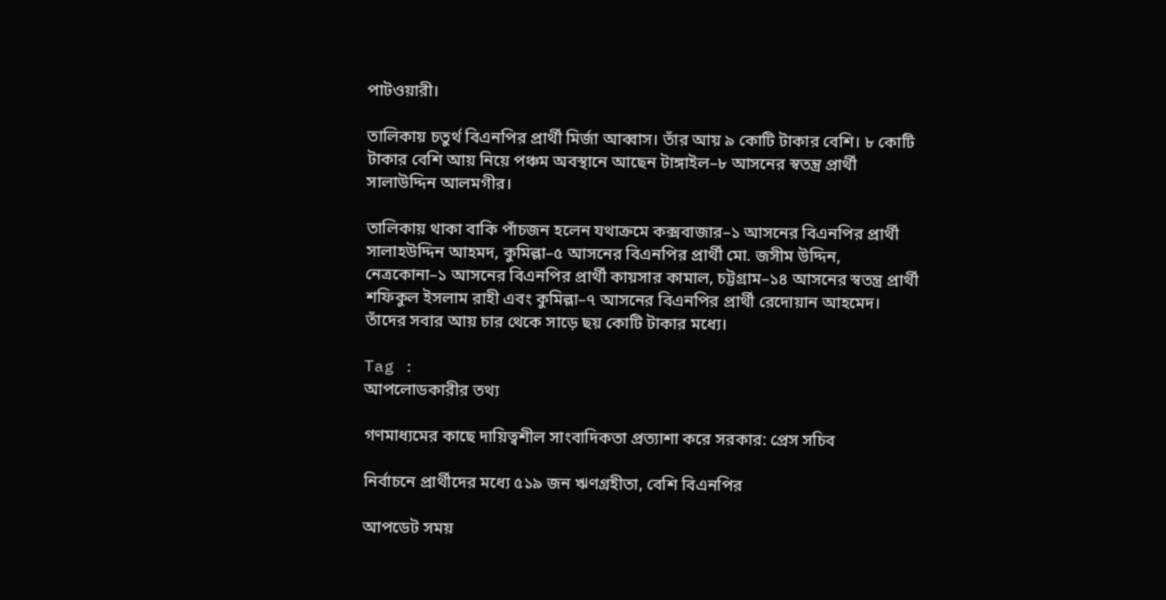পাটওয়ারী।

তালিকায় চতুর্থ বিএনপির প্রার্থী মির্জা আব্বাস। তাঁর আয় ৯ কোটি টাকার বেশি। ৮ কোটি টাকার বেশি আয় নিয়ে পঞ্চম অবস্থানে আছেন টাঙ্গাইল–৮ আসনের স্বতন্ত্র প্রার্থী সালাউদ্দিন আলমগীর।

তালিকায় থাকা বাকি পাঁচজন হলেন যথাক্রমে কক্সবাজার–১ আসনের বিএনপির প্রার্থী সালাহউদ্দিন আহমদ, কুমিল্লা–৫ আসনের বিএনপির প্রার্থী মো. জসীম উদ্দিন, নেত্রকোনা–১ আসনের বিএনপির প্রার্থী কায়সার কামাল, চট্টগ্রাম–১৪ আসনের স্বতন্ত্র প্রার্থী শফিকুল ইসলাম রাহী এবং কুমিল্লা–৭ আসনের বিএনপির প্রার্থী রেদোয়ান আহমেদ। তাঁদের সবার আয় চার থেকে সাড়ে ছয় কোটি টাকার মধ্যে।

Tag :
আপলোডকারীর তথ্য

গণমাধ্যমের কাছে দায়িত্বশীল সাংবাদিকতা প্রত্যাশা করে সরকার: প্রেস সচিব

নির্বাচনে প্রার্থীদের মধ্যে ৫১৯ জন ঋণগ্রহীতা, বেশি বিএনপির

আপডেট সময়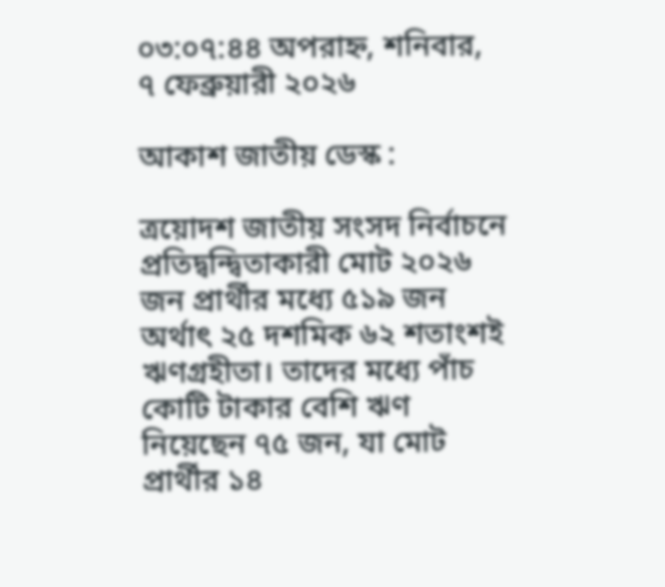০৩:০৭:৪৪ অপরাহ্ন, শনিবার, ৭ ফেব্রুয়ারী ২০২৬

আকাশ জাতীয় ডেস্ক :

ত্রয়োদশ জাতীয় সংসদ নির্বাচনে প্রতিদ্বন্দ্বিতাকারী মোট ২০২৬ জন প্রার্থীর মধ্যে ৫১৯ জন অর্থাৎ ২৫ দশমিক ৬২ শতাংশই ঋণগ্রহীতা। তাদের মধ্যে পাঁচ কোটি টাকার বেশি ঋণ নিয়েছেন ৭৫ জন, যা মোট প্রার্থীর ১৪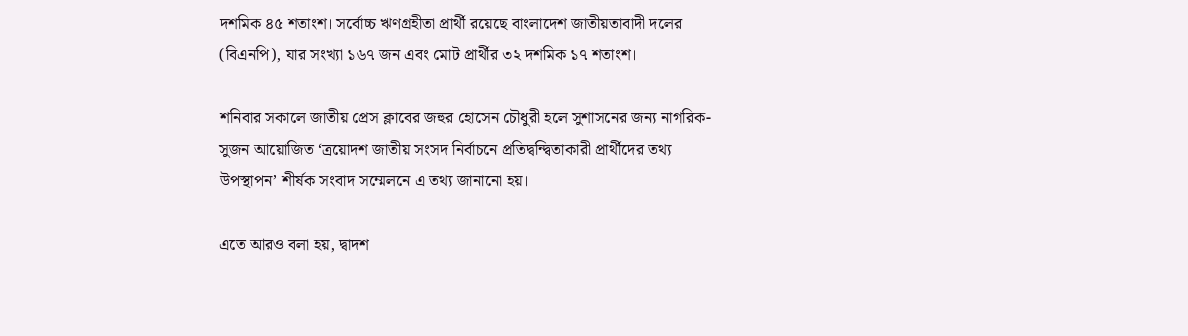দশমিক ৪৫ শতাংশ। সর্বোচ্চ ঋণগ্রহীতা প্রার্থী রয়েছে বাংলাদেশ জাতীয়তাবাদী দলের (বিএনপি), যার সংখ্যা ১৬৭ জন এবং মোট প্রার্থীর ৩২ দশমিক ১৭ শতাংশ।

শনিবার সকালে জাতীয় প্রেস ক্লাবের জহুর হোসেন চৌধুরী হলে সুশাসনের জন্য নাগরিক- সুজন আয়োজিত ‘ত্রয়োদশ জাতীয় সংসদ নির্বাচনে প্রতিদ্বন্দ্বিতাকারী প্রার্থীদের তথ্য উপস্থাপন’ শীর্ষক সংবাদ সম্মেলনে এ তথ্য জানানো হয়।

এতে আরও বলা হয়, দ্বাদশ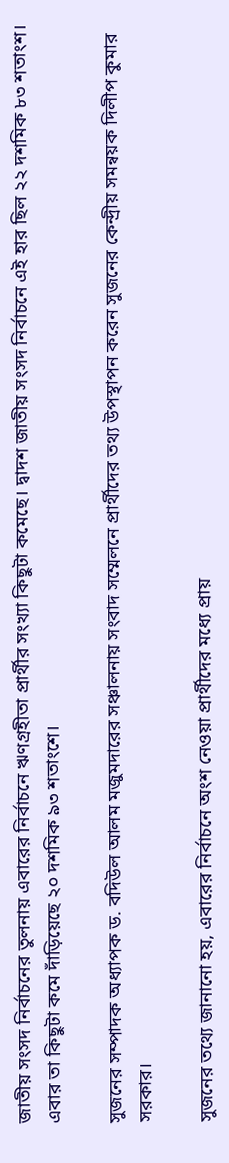জাতীয় সংসদ নির্বাচনের তুলনায় এবারের নির্বাচনে ঋণগ্রহীতা প্রার্থীর সংখ্যা কিছুটা কমেছে। দ্বাদশ জাতীয় সংসদ নির্বাচনে এই হার ছিল ২২ দশমিক ৮৩ শতাংশ। এবার তা কিছুটা কমে দাঁড়িয়েছে ২০ দশমিক ৯৩ শতাংশে।

সুজনের সম্পাদক অধ্যাপক ড. বদিউল আলম মজুমদারের সঞ্চালনায় সংবাদ সম্মেলনে প্রার্থীদের তথ্য উপস্থাপন করেন সুজনের কেন্দ্রীয় সমন্বয়ক দিলীপ কুমার সরকার।

সুজনের তথ্যে জানানো হয়, এবারের নির্বাচনে অংশ নেওয়া প্রার্থীদের মধ্যে প্রায়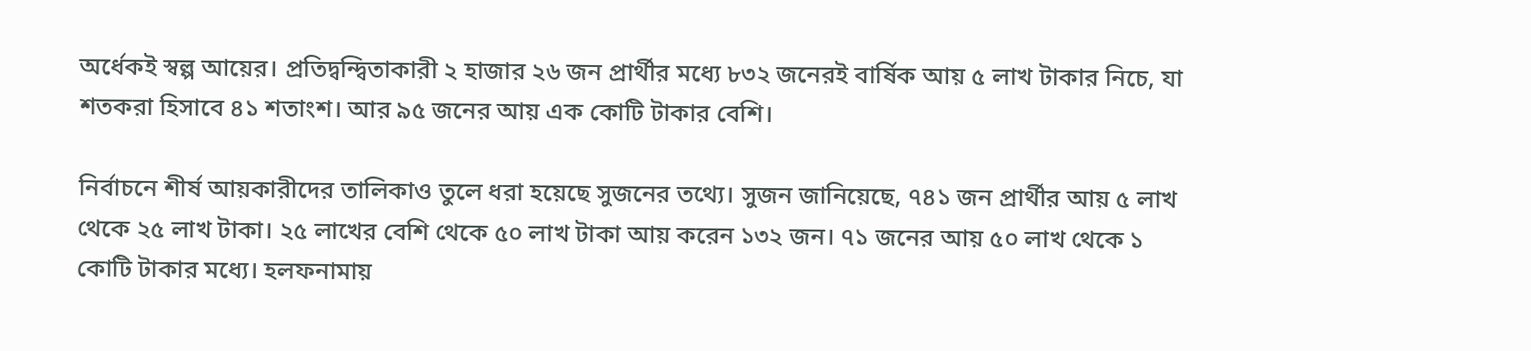অর্ধেকই স্বল্প আয়ের। প্রতিদ্বন্দ্বিতাকারী ২ হাজার ২৬ জন প্রার্থীর মধ্যে ৮৩২ জনেরই বার্ষিক আয় ৫ লাখ টাকার নিচে, যা শতকরা হিসাবে ৪১ শতাংশ। আর ৯৫ জনের আয় এক কোটি টাকার বেশি।

নির্বাচনে শীর্ষ আয়কারীদের তালিকাও তুলে ধরা হয়েছে সুজনের তথ্যে। সুজন জানিয়েছে, ৭৪১ জন প্রার্থীর আয় ৫ লাখ থেকে ২৫ লাখ টাকা। ২৫ লাখের বেশি থেকে ৫০ লাখ টাকা আয় করেন ১৩২ জন। ৭১ জনের আয় ৫০ লাখ থেকে ১ কোটি টাকার মধ্যে। হলফনামায়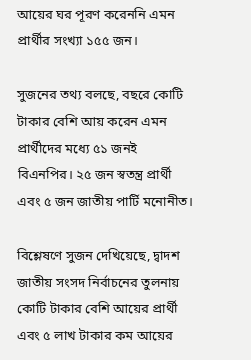আয়ের ঘর পূরণ করেননি এমন প্রার্থীর সংখ্যা ১৫৫ জন।

সুজনের তথ্য বলছে, বছরে কোটি টাকার বেশি আয় করেন এমন প্রার্থীদের মধ্যে ৫১ জনই বিএনপির। ২৫ জন স্বতন্ত্র প্রার্থী এবং ৫ জন জাতীয় পার্টি মনোনীত।

বিশ্লেষণে সুজন দেখিয়েছে, দ্বাদশ জাতীয় সংসদ নির্বাচনের তুলনায় কোটি টাকার বেশি আয়ের প্রার্থী এবং ৫ লাখ টাকার কম আয়ের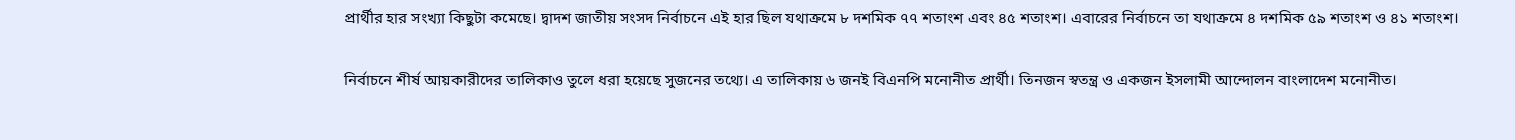প্রার্থীর হার সংখ্যা কিছুটা কমেছে। দ্বাদশ জাতীয় সংসদ নির্বাচনে এই হার ছিল যথাক্রমে ৮ দশমিক ৭৭ শতাংশ এবং ৪৫ শতাংশ। এবারের নির্বাচনে তা যথাক্রমে ৪ দশমিক ৫৯ শতাংশ ও ৪১ শতাংশ।

নির্বাচনে শীর্ষ আয়কারীদের তালিকাও তুলে ধরা হয়েছে সুজনের তথ্যে। এ তালিকায় ৬ জনই বিএনপি মনোনীত প্রার্থী। তিনজন স্বতন্ত্র ও একজন ইসলামী আন্দোলন বাংলাদেশ মনোনীত।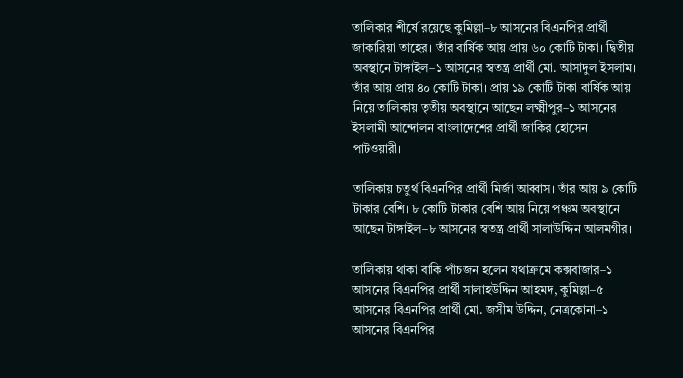তালিকার শীর্ষে রয়েছে কুমিল্লা–৮ আসনের বিএনপির প্রার্থী জাকারিয়া তাহের। তাঁর বার্ষিক আয় প্রায় ৬০ কোটি টাকা। দ্বিতীয় অবস্থানে টাঙ্গাইল–১ আসনের স্বতন্ত্র প্রার্থী মো. আসাদুল ইসলাম। তাঁর আয় প্রায় ৪০ কোটি টাকা। প্রায় ১৯ কোটি টাকা বার্ষিক আয় নিয়ে তালিকায় তৃতীয় অবস্থানে আছেন লক্ষ্মীপুর–১ আসনের ইসলামী আন্দোলন বাংলাদেশের প্রার্থী জাকির হোসেন পাটওয়ারী।

তালিকায় চতুর্থ বিএনপির প্রার্থী মির্জা আব্বাস। তাঁর আয় ৯ কোটি টাকার বেশি। ৮ কোটি টাকার বেশি আয় নিয়ে পঞ্চম অবস্থানে আছেন টাঙ্গাইল–৮ আসনের স্বতন্ত্র প্রার্থী সালাউদ্দিন আলমগীর।

তালিকায় থাকা বাকি পাঁচজন হলেন যথাক্রমে কক্সবাজার–১ আসনের বিএনপির প্রার্থী সালাহউদ্দিন আহমদ, কুমিল্লা–৫ আসনের বিএনপির প্রার্থী মো. জসীম উদ্দিন, নেত্রকোনা–১ আসনের বিএনপির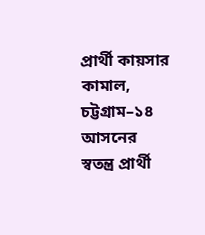প্রার্থী কায়সার কামাল, চট্টগ্রাম–১৪ আসনের স্বতন্ত্র প্রার্থী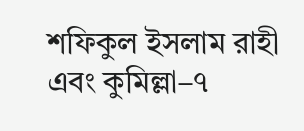শফিকুল ইসলাম রাহী এবং কুমিল্লা–৭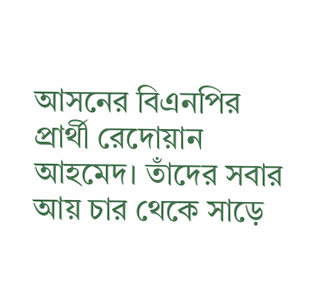আসনের বিএনপির প্রার্থী রেদোয়ান আহমেদ। তাঁদের সবার আয় চার থেকে সাড়ে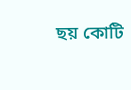ছয় কোটি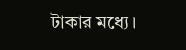টাকার মধ্যে।